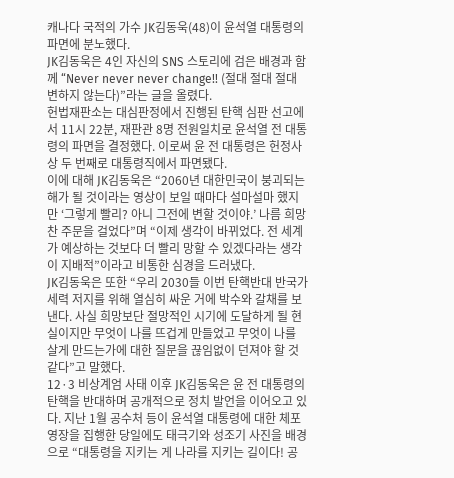캐나다 국적의 가수 JK김동욱(48)이 윤석열 대통령의 파면에 분노했다.
JK김동욱은 4인 자신의 SNS 스토리에 검은 배경과 함께 “Never never never change!! (절대 절대 절대 변하지 않는다)”라는 글을 올렸다.
헌법재판소는 대심판정에서 진행된 탄핵 심판 선고에서 11시 22분, 재판관 8명 전원일치로 윤석열 전 대통령의 파면을 결정했다. 이로써 윤 전 대통령은 헌정사상 두 번째로 대통령직에서 파면됐다.
이에 대해 JK김동욱은 “2060년 대한민국이 붕괴되는 해가 될 것이라는 영상이 보일 때마다 설마설마 했지만 ‘그렇게 빨리? 아니 그전에 변할 것이야.’ 나름 희망찬 주문을 걸었다”며 “이제 생각이 바뀌었다. 전 세계가 예상하는 것보다 더 빨리 망할 수 있겠다라는 생각이 지배적”이라고 비통한 심경을 드러냈다.
JK김동욱은 또한 “우리 2030들 이번 탄핵반대 반국가세력 저지를 위해 열심히 싸운 거에 박수와 갈채를 보낸다. 사실 희망보단 절망적인 시기에 도달하게 될 현실이지만 무엇이 나를 뜨겁게 만들었고 무엇이 나를 살게 만드는가에 대한 질문을 끊임없이 던져야 할 것 같다”고 말했다.
12·3 비상계엄 사태 이후 JK김동욱은 윤 전 대통령의 탄핵을 반대하며 공개적으로 정치 발언을 이어오고 있다. 지난 1월 공수처 등이 윤석열 대통령에 대한 체포 영장을 집행한 당일에도 태극기와 성조기 사진을 배경으로 “대통령을 지키는 게 나라를 지키는 길이다! 공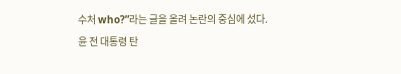수처 who?”라는 글을 올려 논란의 중심에 섰다.
윤 전 대통령 탄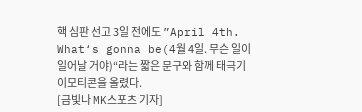핵 심판 선고 3일 전에도 ”April 4th. What‘s gonna be(4월 4일. 무슨 일이 일어날 거야)“라는 짧은 문구와 함께 태극기 이모티콘을 올렸다.
[금빛나 MK스포츠 기자]